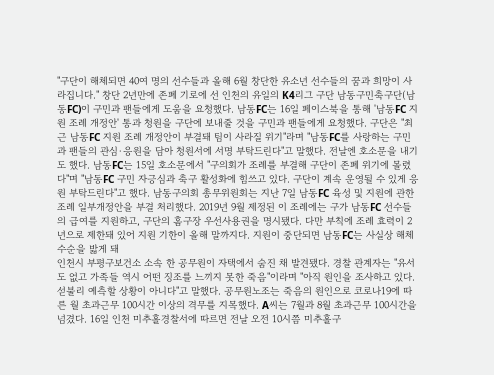"구단이 해체되면 40여 명의 선수들과 올해 6월 창단한 유소년 선수들의 꿈과 희망이 사라집니다." 창단 2년만에 존폐 기로에 선 인천의 유일의 K4리그 구단 남동구민축구단(남동FC)이 구민과 팬들에게 도움을 요청했다. 남동FC는 16일 페이스북을 통해 '남동FC 지원 조례 개정안' 통과 청원을 구단에 보내줄 것을 구민과 팬들에게 요청했다. 구단은 "최근 남동FC 지원 조례 개정안이 부결돼 팀이 사라질 위기"라며 "남동FC를 사랑하는 구민과 팬들의 관심·응원을 담아 청원서에 서명 부탁드린다"고 말했다. 전날엔 호소문을 내기도 했다. 남동FC는 15일 호소문에서 "구의회가 조례를 부결해 구단이 존폐 위기에 몰렸다"며 "남동FC 구민 자긍심과 축구 활성화에 힘쓰고 있다. 구단이 계속 운영될 수 있게 응원 부탁드린다"고 했다. 남동구의회 총무위원회는 지난 7일 남동FC 육성 및 지원에 관한 조례 일부개정안을 부결 처리했다. 2019년 9월 제정된 이 조례에는 구가 남동FC 선수들의 급여를 지원하고, 구단의 홈구장 우선사용권을 명시됐다. 다만 부칙에 조례 효력이 2년으로 제한돼 있어 지원 기한이 올해 말까지다. 지원이 중단되면 남동FC는 사실상 해체 수순을 밟게 돼
인천시 부평구보건소 소속 한 공무원이 자택에서 숨진 채 발견됐다. 경찰 관계자는 "유서도 없고 가족들 역시 어떤 징조를 느끼지 못한 죽음"이라며 "아직 원인을 조사하고 있다. 섣불리 예측할 상황이 아니다"고 말했다. 공무원노조는 죽음의 원인으로 코로나19에 따른 월 초과근무 100시간 이상의 격무를 지목했다. A씨는 7월과 8월 초과근무 100시간을 넘겼다. 16일 인천 미추홀경찰서에 따르면 전날 오전 10시쯤 미추홀구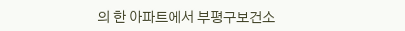의 한 아파트에서 부평구보건소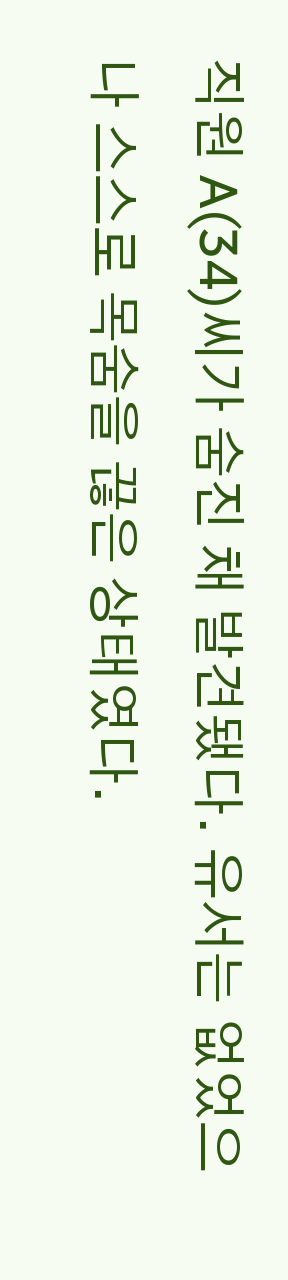직원 A(34)씨가 숨진 채 발견됐다. 유서는 없었으나 스스로 목숨을 끊은 상태였다.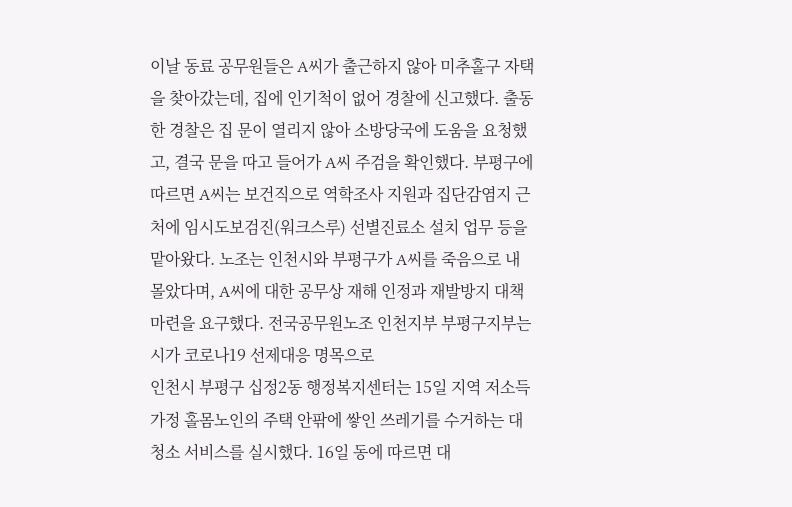이날 동료 공무원들은 A씨가 출근하지 않아 미추홀구 자택을 찾아갔는데, 집에 인기척이 없어 경찰에 신고했다. 출동한 경찰은 집 문이 열리지 않아 소방당국에 도움을 요청했고, 결국 문을 따고 들어가 A씨 주검을 확인했다. 부평구에 따르면 A씨는 보건직으로 역학조사 지원과 집단감염지 근처에 임시도보검진(워크스루) 선별진료소 설치 업무 등을 맡아왔다. 노조는 인천시와 부평구가 A씨를 죽음으로 내몰았다며, A씨에 대한 공무상 재해 인정과 재발방지 대책 마련을 요구했다. 전국공무원노조 인천지부 부평구지부는 시가 코로나19 선제대응 명목으로
인천시 부평구 십정2동 행정복지센터는 15일 지역 저소득가정 홀몸노인의 주택 안팎에 쌓인 쓰레기를 수거하는 대청소 서비스를 실시했다. 16일 동에 따르면 대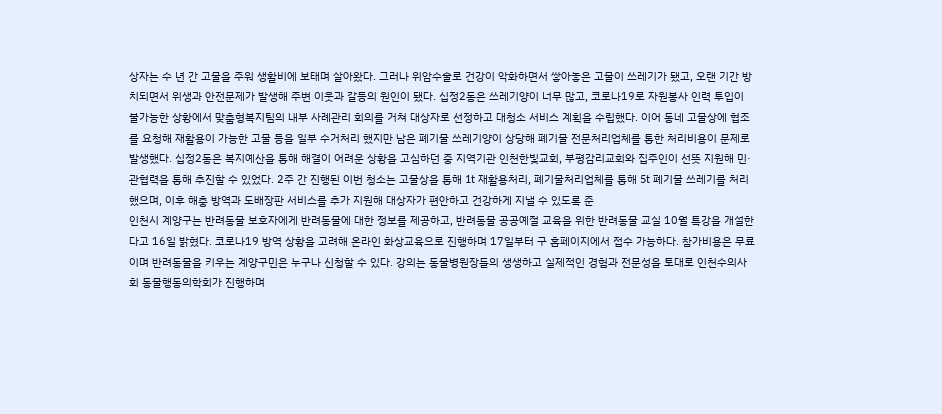상자는 수 년 간 고물을 주워 생활비에 보태며 살아왔다. 그러나 위암수술로 건강이 악화하면서 쌓아놓은 고물이 쓰레기가 됐고, 오랜 기간 방치되면서 위생과 안전문제가 발생해 주변 이웃과 갈등의 원인이 됐다. 십정2동은 쓰레기양이 너무 많고, 코로나19로 자원봉사 인력 투입이 불가능한 상황에서 맞춤형복지팀의 내부 사례관리 회의를 거쳐 대상자로 선정하고 대청소 서비스 계획을 수립했다. 이어 동네 고물상에 협조를 요청해 재활용이 가능한 고물 등을 일부 수거처리 했지만 남은 폐기물 쓰레기양이 상당해 폐기물 전문처리업체를 통한 처리비용이 문제로 발생했다. 십정2동은 복지예산을 통해 해결이 어려운 상황을 고심하던 중 지역기관 인천한빛교회, 부평감리교회와 집주인이 선뜻 지원해 민·관협력을 통해 추진할 수 있었다. 2주 간 진행된 이번 청소는 고물상을 통해 1t 재활용처리, 폐기물처리업체를 통해 5t 폐기물 쓰레기를 처리했으며, 이후 해충 방역과 도배장판 서비스를 추가 지원해 대상자가 편안하고 건강하게 지낼 수 있도록 준
인천시 계양구는 반려동물 보호자에게 반려동물에 대한 정보를 제공하고, 반려동물 공공예절 교육을 위한 반려동물 교실 10월 특강을 개설한다고 16일 밝혔다. 코로나19 방역 상황을 고려해 온라인 화상교육으로 진행하며 17일부터 구 홈페이지에서 접수 가능하다. 참가비용은 무료이며 반려동물을 키우는 계양구민은 누구나 신청할 수 있다. 강의는 동물병원장들의 생생하고 실제적인 경험과 전문성을 토대로 인천수의사회 동물행동의학회가 진행하며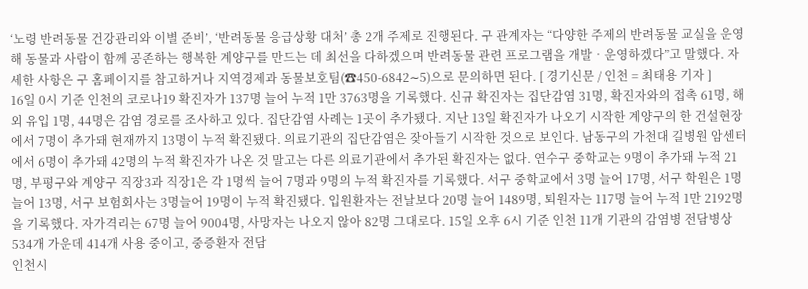‘노령 반려동물 건강관리와 이별 준비’, ‘반려동물 응급상황 대처’ 총 2개 주제로 진행된다. 구 관계자는 “다양한 주제의 반려동물 교실을 운영해 동물과 사람이 함께 공존하는 행복한 계양구를 만드는 데 최선을 다하겠으며 반려동물 관련 프로그램을 개발‧운영하겠다”고 말했다. 자세한 사항은 구 홈페이지를 참고하거나 지역경제과 동물보호팀(☎450-6842∼5)으로 문의하면 된다. [ 경기신문 / 인천 = 최태용 기자 ]
16일 0시 기준 인천의 코로나19 확진자가 137명 늘어 누적 1만 3763명을 기록했다. 신규 확진자는 집단감염 31명, 확진자와의 접촉 61명, 해외 유입 1명, 44명은 감염 경로를 조사하고 있다. 집단감염 사례는 1곳이 추가됐다. 지난 13일 확진자가 나오기 시작한 계양구의 한 건설현장에서 7명이 추가돼 현재까지 13명이 누적 확진됐다. 의료기관의 집단감염은 잦아들기 시작한 것으로 보인다. 남동구의 가천대 길병원 암센터에서 6명이 추가돼 42명의 누적 확진자가 나온 것 말고는 다른 의료기관에서 추가된 확진자는 없다. 연수구 중학교는 9명이 추가돼 누적 21명, 부평구와 계양구 직장3과 직장1은 각 1명씩 늘어 7명과 9명의 누적 확진자를 기록했다. 서구 중학교에서 3명 늘어 17명, 서구 학원은 1명 늘어 13명, 서구 보험회사는 3명늘어 19명이 누적 확진됐다. 입원환자는 전날보다 20명 늘어 1489명, 퇴원자는 117명 늘어 누적 1만 2192명을 기록했다. 자가격리는 67명 늘어 9004명, 사망자는 나오지 않아 82명 그대로다. 15일 오후 6시 기준 인천 11개 기관의 감염병 전담병상 534개 가운데 414개 사용 중이고, 중증환자 전담
인천시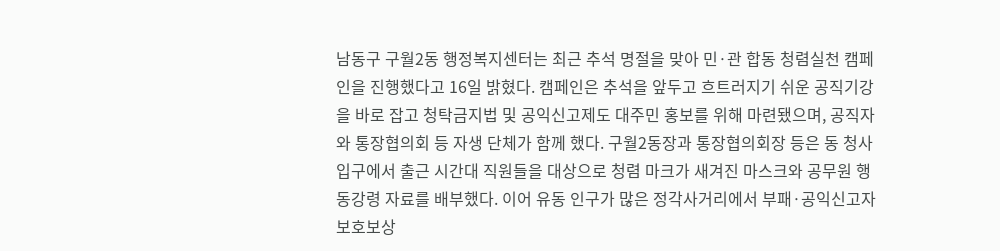남동구 구월2동 행정복지센터는 최근 추석 명절을 맞아 민·관 합동 청렴실천 캠페인을 진행했다고 16일 밝혔다. 캠페인은 추석을 앞두고 흐트러지기 쉬운 공직기강을 바로 잡고 청탁금지법 및 공익신고제도 대주민 홍보를 위해 마련됐으며, 공직자와 통장협의회 등 자생 단체가 함께 했다. 구월2동장과 통장협의회장 등은 동 청사 입구에서 출근 시간대 직원들을 대상으로 청렴 마크가 새겨진 마스크와 공무원 행동강령 자료를 배부했다. 이어 유동 인구가 많은 정각사거리에서 부패·공익신고자 보호보상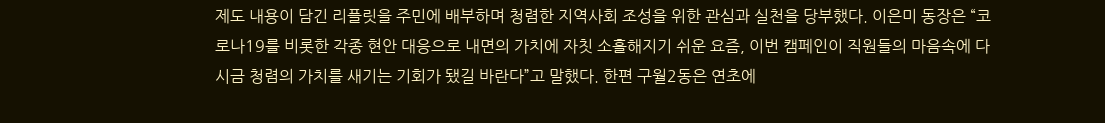제도 내용이 담긴 리플릿을 주민에 배부하며 청렴한 지역사회 조성을 위한 관심과 실천을 당부했다. 이은미 동장은 “코로나19를 비롯한 각종 현안 대응으로 내면의 가치에 자칫 소홀해지기 쉬운 요즘, 이번 캠페인이 직원들의 마음속에 다시금 청렴의 가치를 새기는 기회가 됐길 바란다”고 말했다. 한편 구월2동은 연초에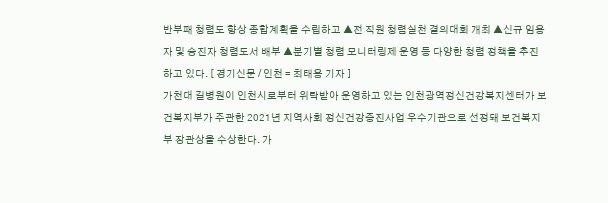반부패 청렴도 향상 종합계획을 수립하고 ▲전 직원 청렴실천 결의대회 개최 ▲신규 임용자 및 승진자 청렴도서 배부 ▲분기별 청렴 모니터링제 운영 등 다양한 청렴 정책을 추진하고 있다. [ 경기신문 / 인천 = 최태용 기자 ]
가천대 길병원이 인천시로부터 위탁받아 운영하고 있는 인천광역정신건강복지센터가 보건복지부가 주관한 2021년 지역사회 정신건강증진사업 우수기관으로 선정돼 보건복지부 장관상을 수상한다. 가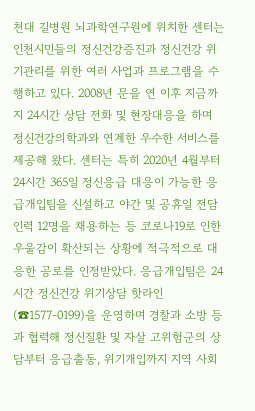천대 길병원 뇌과학연구원에 위치한 센터는 인천시민들의 정신건강증진과 정신건강 위기관리를 위한 여러 사업과 프로그램을 수행하고 있다. 2008년 문을 연 이후 지금까지 24시간 상담 전화 및 현장대응을 하며 정신건강의학과와 연계한 우수한 서비스를 제공해 왔다. 센터는 특히 2020년 4월부터 24시간 365일 정신응급 대응이 가능한 응급개입팀을 신설하고 야간 및 공휴일 전담인력 12명을 채용하는 등 코로나19로 인한 우울감이 확산되는 상황에 적극적으로 대응한 공로를 인정받았다. 응급개입팀은 24시간 정신건강 위기상담 핫라인(☎1577-0199)을 운영하며 경찰과 소방 등과 협력해 정신질환 및 자살 고위험군의 상담부터 응급출동, 위기개입까지 지역 사회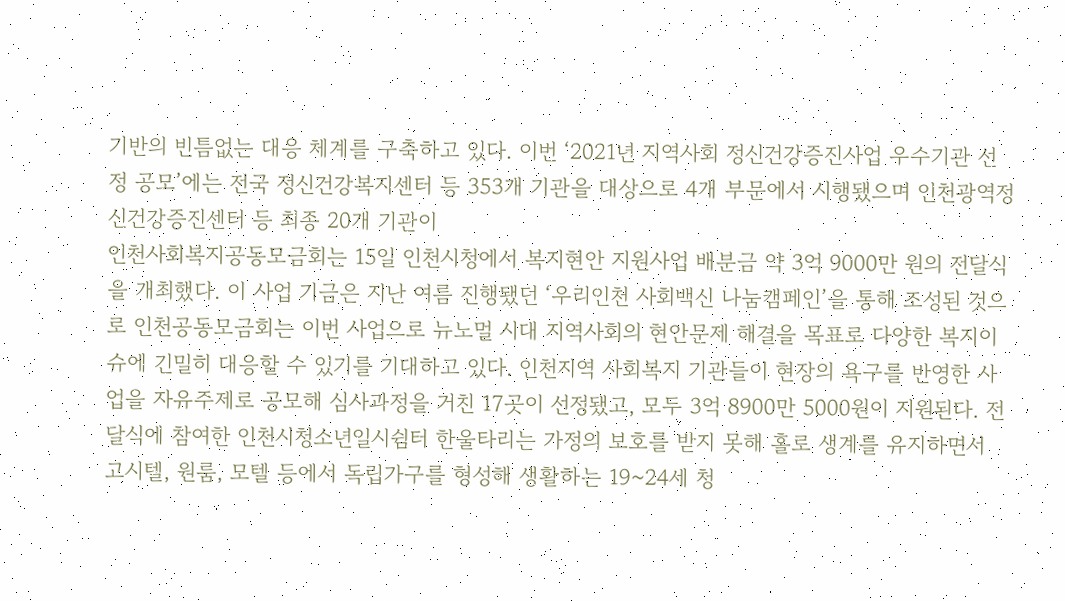기반의 빈틈없는 대응 체계를 구축하고 있다. 이번 ‘2021년 지역사회 정신건강증진사업 우수기관 선정 공모’에는 전국 정신건강복지센터 등 353개 기관을 대상으로 4개 부문에서 시행됐으며 인천광역정신건강증진센터 등 최종 20개 기관이
인천사회복지공동모금회는 15일 인천시청에서 복지현안 지원사업 배분금 약 3억 9000만 원의 전달식을 개최했다. 이 사업 기금은 지난 여름 진행됐던 ‘우리인천 사회백신 나눔캠페인’을 통해 조성된 것으로 인천공동모금회는 이번 사업으로 뉴노멀 시대 지역사회의 현안문제 해결을 목표로 다양한 복지이슈에 긴밀히 대응할 수 있기를 기대하고 있다. 인천지역 사회복지 기관들이 현장의 욕구를 반영한 사업을 자유주제로 공모해 심사과정을 거친 17곳이 선정됐고, 모두 3억 8900만 5000원이 지원된다. 전달식에 참여한 인천시청소년일시쉼터 한울타리는 가정의 보호를 받지 못해 홀로 생계를 유지하면서 고시텔, 원룸, 모텔 등에서 독립가구를 형성해 생활하는 19~24세 청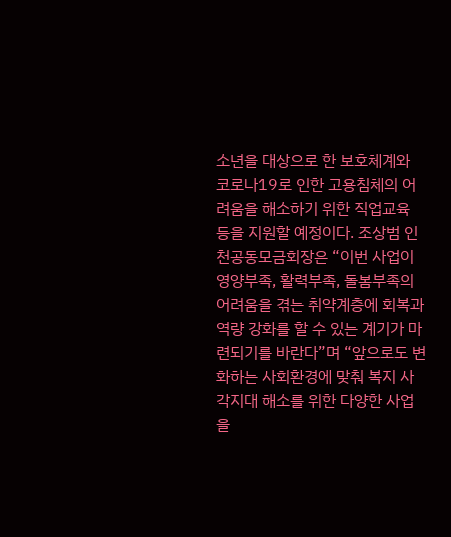소년을 대상으로 한 보호체계와 코로나19로 인한 고용침체의 어려움을 해소하기 위한 직업교육 등을 지원할 예정이다. 조상범 인천공동모금회장은 “이번 사업이 영양부족, 활력부족, 돌봄부족의 어려움을 겪는 취약계층에 회복과 역량 강화를 할 수 있는 계기가 마련되기를 바란다”며 “앞으로도 변화하는 사회환경에 맞춰 복지 사각지대 해소를 위한 다양한 사업을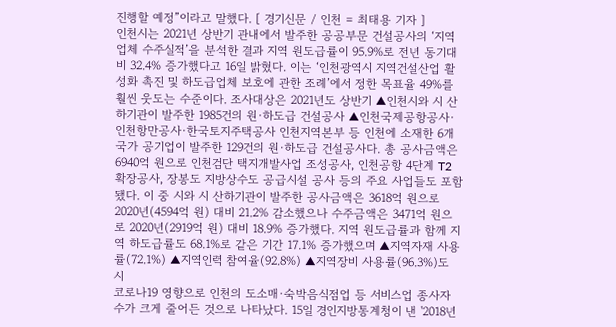진행할 예정”이라고 말했다. [ 경기신문 / 인천 = 최태용 기자 ]
인천시는 2021년 상반기 관내에서 발주한 공공부문 건설공사의 ‘지역 업체 수주실적’을 분석한 결과 지역 원도급률이 95.9%로 전년 동기대비 32.4% 증가했다고 16일 밝혔다. 이는 ‘인천광역시 지역건설산업 활성화 촉진 및 하도급업체 보호에 관한 조례’에서 정한 목표율 49%를 훨씬 웃도는 수준이다. 조사대상은 2021년도 상반기 ▲인천시와 시 산하기관이 발주한 1985건의 원·하도급 건설공사 ▲인천국제공항공사·인천항만공사·한국토지주택공사 인천지역본부 등 인천에 소재한 6개 국가 공기업이 발주한 129건의 원·하도급 건설공사다. 총 공사금액은 6940억 원으로 인천검단 택지개발사업 조성공사, 인천공항 4단계 T2 확장공사, 장봉도 지방상수도 공급시설 공사 등의 주요 사업들도 포함됐다. 이 중 시와 시 산하기관이 발주한 공사금액은 3618억 원으로 2020년(4594억 원) 대비 21.2% 감소했으나 수주금액은 3471억 원으로 2020년(2919억 원) 대비 18.9% 증가했다. 지역 원도급률과 함께 지역 하도급률도 68.1%로 같은 기간 17.1% 증가했으며 ▲지역자재 사용률(72.1%) ▲지역인력 참여율(92.8%) ▲지역장비 사용률(96.3%)도 시
코로나19 영향으로 인천의 도소매·숙박음식점업 등 서비스업 종사자 수가 크게 줄어든 것으로 나타났다. 15일 경인지방통계청이 낸 '2018년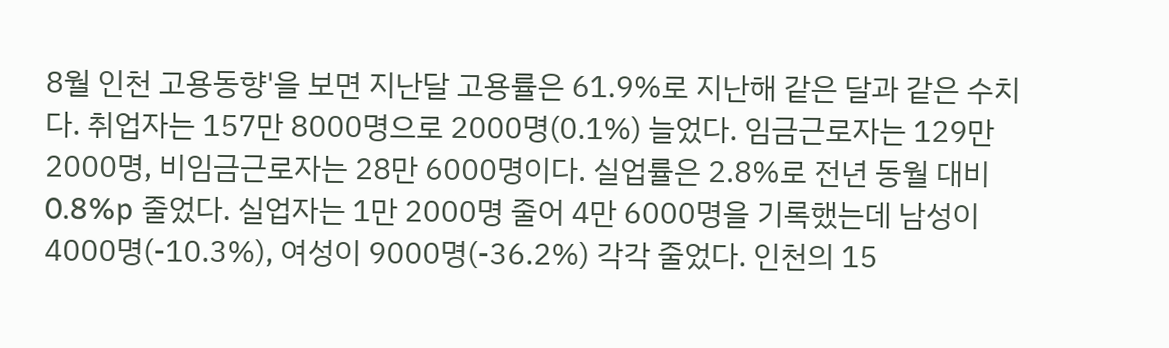8월 인천 고용동향'을 보면 지난달 고용률은 61.9%로 지난해 같은 달과 같은 수치다. 취업자는 157만 8000명으로 2000명(0.1%) 늘었다. 임금근로자는 129만 2000명, 비임금근로자는 28만 6000명이다. 실업률은 2.8%로 전년 동월 대비 0.8%p 줄었다. 실업자는 1만 2000명 줄어 4만 6000명을 기록했는데 남성이 4000명(-10.3%), 여성이 9000명(-36.2%) 각각 줄었다. 인천의 15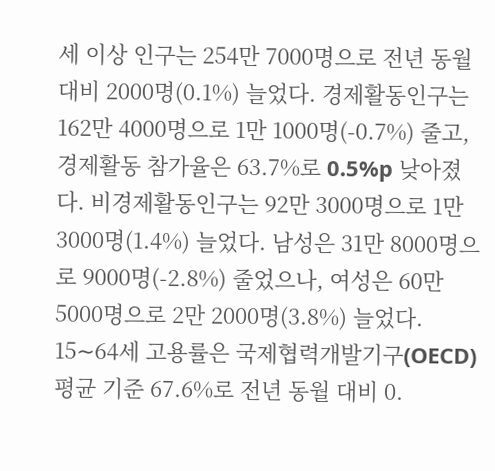세 이상 인구는 254만 7000명으로 전년 동월 대비 2000명(0.1%) 늘었다. 경제활동인구는 162만 4000명으로 1만 1000명(-0.7%) 줄고, 경제활동 참가율은 63.7%로 0.5%p 낮아졌다. 비경제활동인구는 92만 3000명으로 1만 3000명(1.4%) 늘었다. 남성은 31만 8000명으로 9000명(-2.8%) 줄었으나, 여성은 60만 5000명으로 2만 2000명(3.8%) 늘었다. 15∼64세 고용률은 국제협력개발기구(OECD) 평균 기준 67.6%로 전년 동월 대비 0.